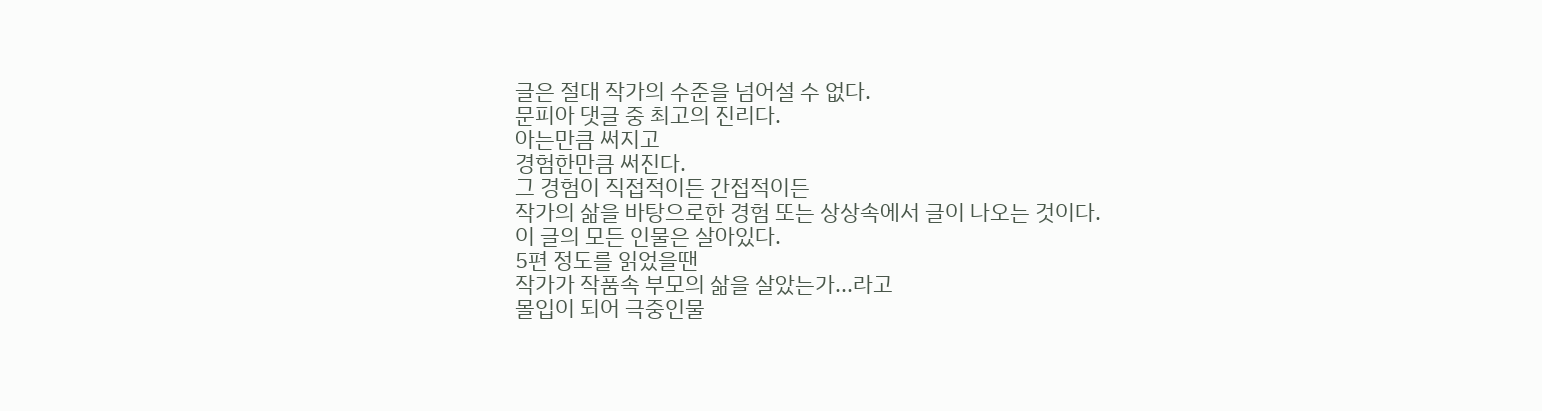글은 절대 작가의 수준을 넘어설 수 없다.
문피아 댓글 중 최고의 진리다.
아는만큼 써지고
경험한만큼 써진다.
그 경험이 직접적이든 간접적이든
작가의 삶을 바탕으로한 경험 또는 상상속에서 글이 나오는 것이다.
이 글의 모든 인물은 살아있다.
5편 정도를 읽었을땐
작가가 작품속 부모의 삶을 살았는가...라고
몰입이 되어 극중인물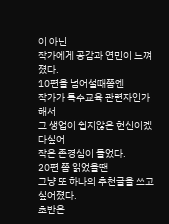이 아닌
작가에게 공감과 연민이 느껴졌다.
10편을 넘어설때쯤엔
작가가 특수교육 관련자인가해서
그 생업이 쉽지않은 헌신이겠다싶어
작은 존경심이 들었다.
20편 쯤 읽었을땐
그냥 또 하나의 추천글을 쓰고싶어졌다.
초반은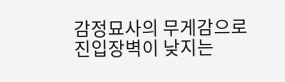감정묘사의 무게감으로
진입장벽이 낮지는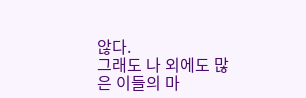않다.
그래도 나 외에도 많은 이들의 마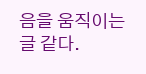음을 움직이는 글 같다.